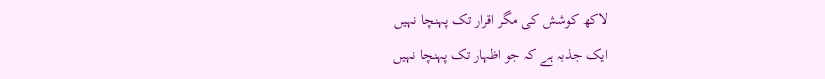لاکھ کوشش کی مگر اقرار تک پہنچا نہیں
ایک جذبہ ہے کہ جو اظہار تک پہنچا نہیں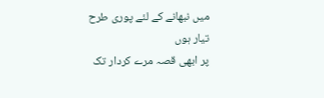میں نبھانے کے لئے پوری طرح تیار ہوں
پر ابھی قصہ مرے کردار تک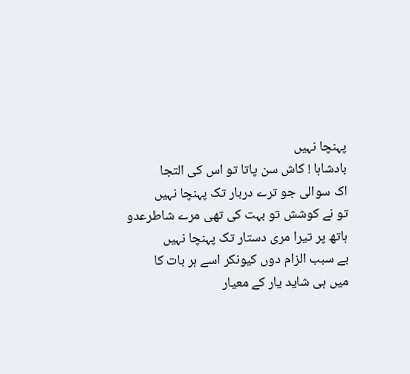پہنچا نہیں
بادشاہا ! کاش سن پاتا تو اس کی التجا
اک سوالی جو ترے دربار تک پہنچا نہیں
تو نے کوشش تو بہت کی تھی مرے شاطرعدو
ہاتھ پر تیرا مری دستار تک پہنچا نہیں
بے سبب الزام دوں کیونکر اسے ہر بات کا
میں ہی شاید یار کے معیار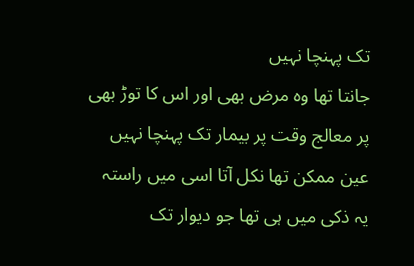تک پہنچا نہیں
جانتا تھا وہ مرض بھی اور اس کا توڑ بھی
پر معالج وقت پر بیمار تک پہنچا نہیں
عین ممکن تھا نکل آتا اسی میں راستہ
یہ ذکی میں ہی تھا جو دیوار تک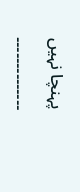پہنچا نہیں
۔۔۔۔۔۔۔۔۔۔۔۔۔۔